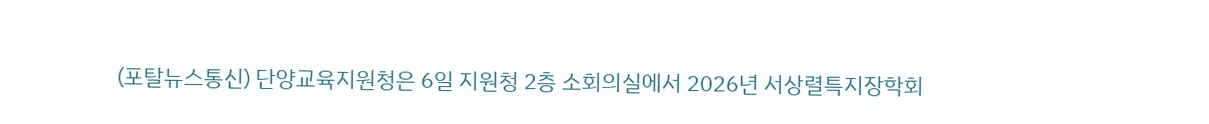(포탈뉴스통신) 단양교육지원청은 6일 지원청 2층 소회의실에서 2026년 서상렬특지장학회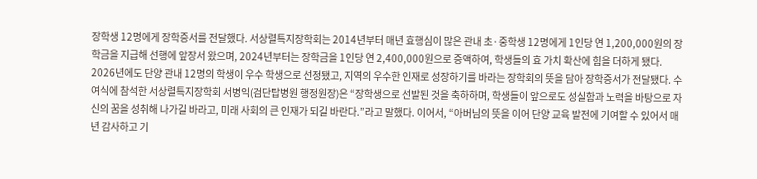장학생 12명에게 장학증서를 전달했다. 서상렬특지장학회는 2014년부터 매년 효행심이 많은 관내 초·중학생 12명에게 1인당 연 1,200,000원의 장학금을 지급해 선행에 앞장서 왔으며, 2024년부터는 장학금을 1인당 연 2,400,000원으로 증액하여, 학생들의 효 가치 확산에 힘을 더하게 됐다. 2026년에도 단양 관내 12명의 학생이 우수 학생으로 선정됐고, 지역의 우수한 인재로 성장하기를 바라는 장학회의 뜻을 담아 장학증서가 전달됐다. 수여식에 참석한 서상렬특지장학회 서병익(검단탑병원 행정원장)은 “장학생으로 선발된 것을 축하하며, 학생들이 앞으로도 성실함과 노력을 바탕으로 자신의 꿈을 성취해 나가길 바라고, 미래 사회의 큰 인재가 되길 바란다.”라고 말했다. 이어서, “아버님의 뜻을 이어 단양 교육 발전에 기여할 수 있어서 매년 감사하고 기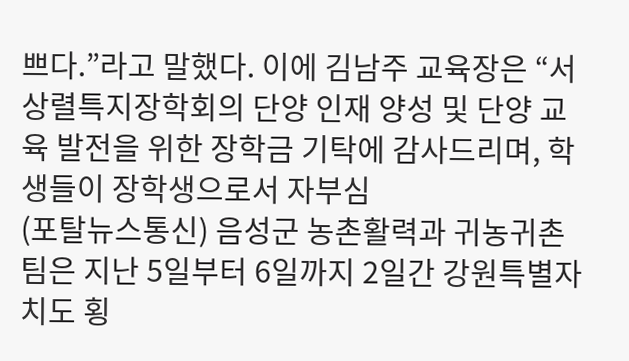쁘다.”라고 말했다. 이에 김남주 교육장은 “서상렬특지장학회의 단양 인재 양성 및 단양 교육 발전을 위한 장학금 기탁에 감사드리며, 학생들이 장학생으로서 자부심
(포탈뉴스통신) 음성군 농촌활력과 귀농귀촌팀은 지난 5일부터 6일까지 2일간 강원특별자치도 횡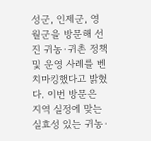성군, 인제군, 영월군을 방문해 선진 귀농·귀촌 정책 및 운영 사례를 벤치마킹했다고 밝혔다. 이번 방문은 지역 실정에 맞는 실효성 있는 귀농·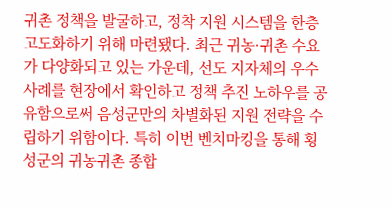귀촌 정책을 발굴하고, 정착 지원 시스템을 한층 고도화하기 위해 마련됐다. 최근 귀농·귀촌 수요가 다양화되고 있는 가운데, 선도 지자체의 우수 사례를 현장에서 확인하고 정책 추진 노하우를 공유함으로써 음성군만의 차별화된 지원 전략을 수립하기 위함이다. 특히 이번 벤치마킹을 통해 횡성군의 귀농귀촌 종합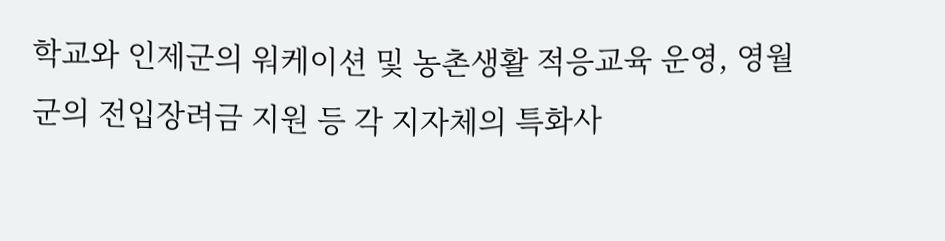학교와 인제군의 워케이션 및 농촌생활 적응교육 운영, 영월군의 전입장려금 지원 등 각 지자체의 특화사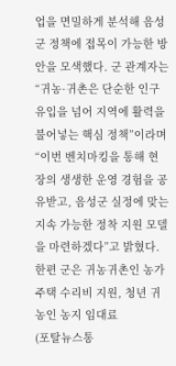업을 면밀하게 분석해 음성군 정책에 접목이 가능한 방안을 모색했다. 군 관계자는 “귀농·귀촌은 단순한 인구 유입을 넘어 지역에 활력을 불어넣는 핵심 정책”이라며 “이번 벤치마킹을 통해 현장의 생생한 운영 경험을 공유받고, 음성군 실정에 맞는 지속 가능한 정착 지원 모델을 마련하겠다”고 밝혔다. 한편 군은 귀농귀촌인 농가주택 수리비 지원, 청년 귀농인 농지 임대료
(포탈뉴스통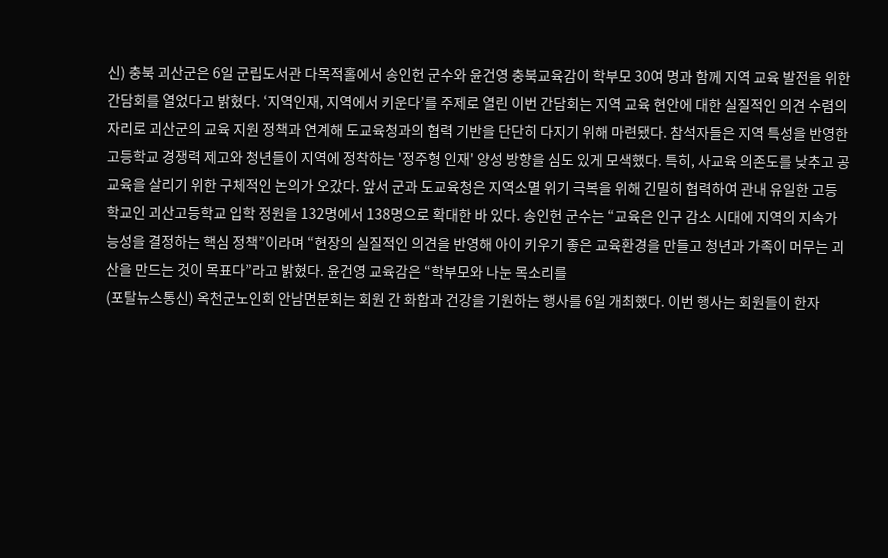신) 충북 괴산군은 6일 군립도서관 다목적홀에서 송인헌 군수와 윤건영 충북교육감이 학부모 30여 명과 함께 지역 교육 발전을 위한 간담회를 열었다고 밝혔다. ‘지역인재, 지역에서 키운다’를 주제로 열린 이번 간담회는 지역 교육 현안에 대한 실질적인 의견 수렴의 자리로 괴산군의 교육 지원 정책과 연계해 도교육청과의 협력 기반을 단단히 다지기 위해 마련됐다. 참석자들은 지역 특성을 반영한 고등학교 경쟁력 제고와 청년들이 지역에 정착하는 '정주형 인재' 양성 방향을 심도 있게 모색했다. 특히, 사교육 의존도를 낮추고 공교육을 살리기 위한 구체적인 논의가 오갔다. 앞서 군과 도교육청은 지역소멸 위기 극복을 위해 긴밀히 협력하여 관내 유일한 고등학교인 괴산고등학교 입학 정원을 132명에서 138명으로 확대한 바 있다. 송인헌 군수는 “교육은 인구 감소 시대에 지역의 지속가능성을 결정하는 핵심 정책”이라며 “현장의 실질적인 의견을 반영해 아이 키우기 좋은 교육환경을 만들고 청년과 가족이 머무는 괴산을 만드는 것이 목표다”라고 밝혔다. 윤건영 교육감은 “학부모와 나눈 목소리를
(포탈뉴스통신) 옥천군노인회 안남면분회는 회원 간 화합과 건강을 기원하는 행사를 6일 개최했다. 이번 행사는 회원들이 한자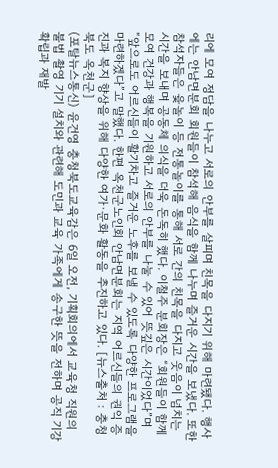리에 모여 정담을 나누고 서로의 안부를 살피며 친목을 다지기 위해 마련됐다. 행사에는 안남면분회 회원들이 참석해 음식을 함께 나누며 즐거운 시간을 보냈다. 또한 참석자들은 윷놀이 등 전통놀이를 통해 서로 간의 친목을 다지고 웃음이 넘치는 시간을 보내며 공동체 의식을 더욱 돈독히 했다. 이철주 분회장은 “회원들이 함께 모여 건강과 행복을 기원하고 서로의 안부를 나눌 수 있어 뜻깊은 시간이었다”며 “앞으로도 어르신들이 활기차고 즐거운 노후를 보낼 수 있도록 다양한 프로그램을 마련하겠다”고 말했다. 한편 옥천군노인회 안남면분회는 지역 어르신들의 권익 증진과 복지 향상을 위해 다양한 여가·문화 활동을 추진하고 있다. [뉴스출처 : 충청북도 옥천군]
(포탈뉴스통신) 윤건영 충청북도교육감은 6일 오전, 기획회의에서 교육청 직원의 불법 촬영 기기 설치와 관련해 도민과 교육 가족에게 송구한 뜻을 전하며 공직 기강 확립과 재발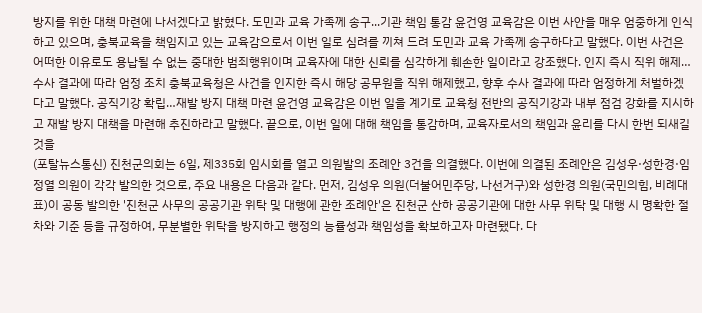방지를 위한 대책 마련에 나서겠다고 밝혔다. 도민과 교육 가족께 송구...기관 책임 통감 윤건영 교육감은 이번 사안을 매우 엄중하게 인식하고 있으며, 충북교육을 책임지고 있는 교육감으로서 이번 일로 심려를 끼쳐 드려 도민과 교육 가족께 송구하다고 말했다. 이번 사건은 어떠한 이유로도 용납될 수 없는 중대한 범죄행위이며 교육자에 대한 신뢰를 심각하게 훼손한 일이라고 강조했다. 인지 즉시 직위 해제…수사 결과에 따라 엄정 조치 충북교육청은 사건을 인지한 즉시 해당 공무원을 직위 해제했고, 향후 수사 결과에 따라 엄정하게 처벌하겠다고 말했다. 공직기강 확립…재발 방지 대책 마련 윤건영 교육감은 이번 일을 계기로 교육청 전반의 공직기강과 내부 점검 강화를 지시하고 재발 방지 대책을 마련해 추진하라고 말했다. 끝으로, 이번 일에 대해 책임을 통감하며, 교육자로서의 책임과 윤리를 다시 한번 되새길 것을
(포탈뉴스통신) 진천군의회는 6일, 제335회 임시회를 열고 의원발의 조례안 3건을 의결했다. 이번에 의결된 조례안은 김성우·성한경·임정열 의원이 각각 발의한 것으로, 주요 내용은 다음과 같다. 먼저, 김성우 의원(더불어민주당, 나선거구)와 성한경 의원(국민의힘, 비례대표)이 공동 발의한 '진천군 사무의 공공기관 위탁 및 대행에 관한 조례안'은 진천군 산하 공공기관에 대한 사무 위탁 및 대행 시 명확한 절차와 기준 등을 규정하여, 무분별한 위탁을 방지하고 행정의 능률성과 책임성을 확보하고자 마련됐다. 다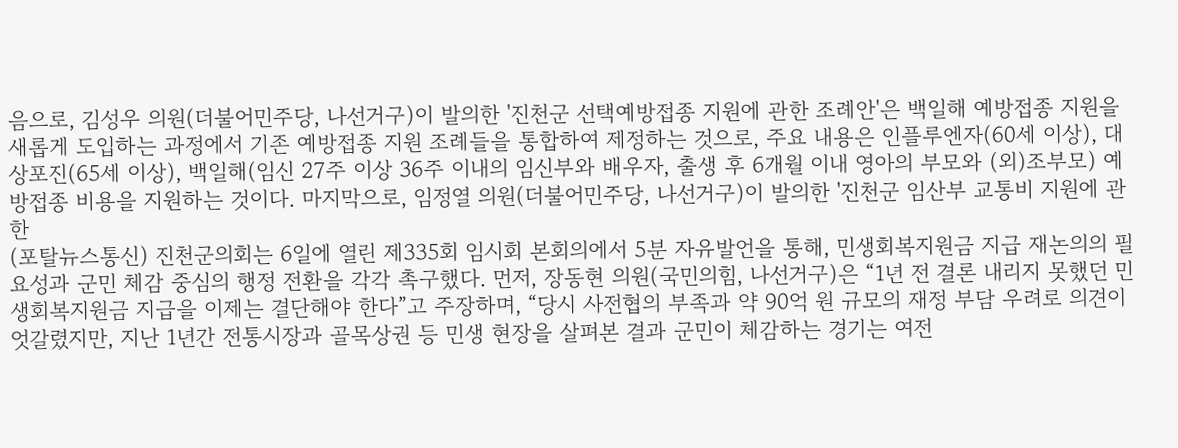음으로, 김성우 의원(더불어민주당, 나선거구)이 발의한 '진천군 선택예방접종 지원에 관한 조례안'은 백일해 예방접종 지원을 새롭게 도입하는 과정에서 기존 예방접종 지원 조례들을 통합하여 제정하는 것으로, 주요 내용은 인플루엔자(60세 이상), 대상포진(65세 이상), 백일해(임신 27주 이상 36주 이내의 임신부와 배우자, 출생 후 6개월 이내 영아의 부모와 (외)조부모) 예방접종 비용을 지원하는 것이다. 마지막으로, 임정열 의원(더불어민주당, 나선거구)이 발의한 '진천군 임산부 교통비 지원에 관한
(포탈뉴스통신) 진천군의회는 6일에 열린 제335회 임시회 본회의에서 5분 자유발언을 통해, 민생회복지원금 지급 재논의의 필요성과 군민 체감 중심의 행정 전환을 각각 촉구했다. 먼저, 장동현 의원(국민의힘, 나선거구)은 “1년 전 결론 내리지 못했던 민생회복지원금 지급을 이제는 결단해야 한다”고 주장하며, “당시 사전협의 부족과 약 90억 원 규모의 재정 부담 우려로 의견이 엇갈렸지만, 지난 1년간 전통시장과 골목상권 등 민생 현장을 살펴본 결과 군민이 체감하는 경기는 여전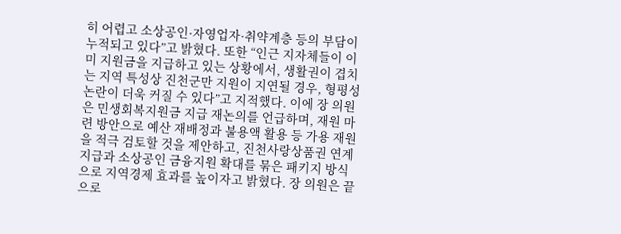히 어렵고 소상공인·자영업자·취약계층 등의 부담이 누적되고 있다”고 밝혔다. 또한 “인근 지자체들이 이미 지원금을 지급하고 있는 상황에서, 생활권이 겹치는 지역 특성상 진천군만 지원이 지연될 경우, 형평성 논란이 더욱 커질 수 있다”고 지적했다. 이에 장 의원은 민생회복지원금 지급 재논의를 언급하며, 재원 마련 방안으로 예산 재배정과 불용액 활용 등 가용 재원을 적극 검토할 것을 제안하고, 진천사랑상품권 연계 지급과 소상공인 금융지원 확대를 묶은 패키지 방식으로 지역경제 효과를 높이자고 밝혔다. 장 의원은 끝으로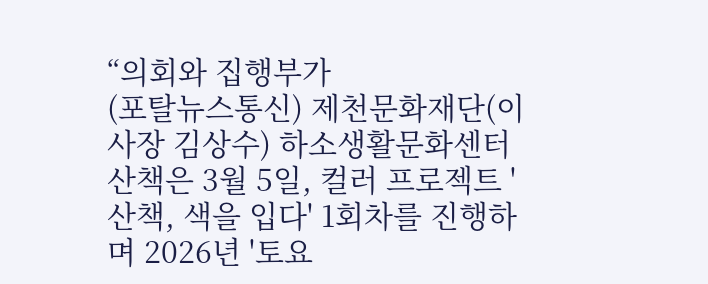“의회와 집행부가
(포탈뉴스통신) 제천문화재단(이사장 김상수) 하소생활문화센터 산책은 3월 5일, 컬러 프로젝트 '산책, 색을 입다' 1회차를 진행하며 2026년 '토요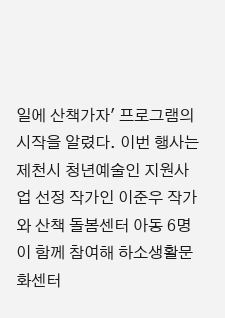일에 산책가자' 프로그램의 시작을 알렸다. 이번 행사는 제천시 청년예술인 지원사업 선정 작가인 이준우 작가와 산책 돌봄센터 아동 6명이 함께 참여해 하소생활문화센터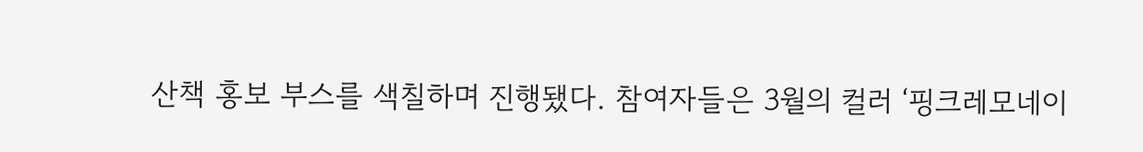산책 홍보 부스를 색칠하며 진행됐다. 참여자들은 3월의 컬러 ‘핑크레모네이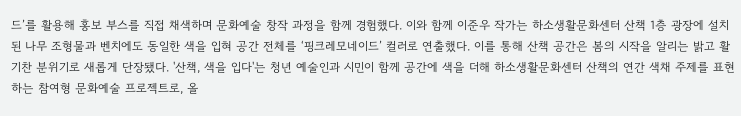드’를 활용해 홍보 부스를 직접 채색하며 문화예술 창작 과정을 함께 경험했다. 이와 함께 이준우 작가는 하소생활문화센터 산책 1층 광장에 설치된 나무 조형물과 벤치에도 동일한 색을 입혀 공간 전체를 ‘핑크레모네이드’ 컬러로 연출했다. 이를 통해 산책 공간은 봄의 시작을 알리는 밝고 활기찬 분위기로 새롭게 단장됐다. '산책, 색을 입다'는 청년 예술인과 시민이 함께 공간에 색을 더해 하소생활문화센터 산책의 연간 색채 주제를 표현하는 참여형 문화예술 프로젝트로, 올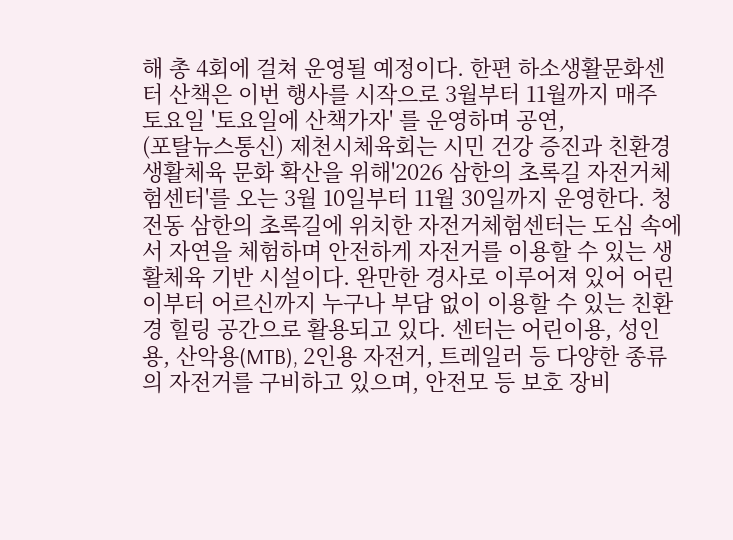해 총 4회에 걸쳐 운영될 예정이다. 한편 하소생활문화센터 산책은 이번 행사를 시작으로 3월부터 11월까지 매주 토요일 '토요일에 산책가자' 를 운영하며 공연,
(포탈뉴스통신) 제천시체육회는 시민 건강 증진과 친환경 생활체육 문화 확산을 위해'2026 삼한의 초록길 자전거체험센터'를 오는 3월 10일부터 11월 30일까지 운영한다. 청전동 삼한의 초록길에 위치한 자전거체험센터는 도심 속에서 자연을 체험하며 안전하게 자전거를 이용할 수 있는 생활체육 기반 시설이다. 완만한 경사로 이루어져 있어 어린이부터 어르신까지 누구나 부담 없이 이용할 수 있는 친환경 힐링 공간으로 활용되고 있다. 센터는 어린이용, 성인용, 산악용(MTB), 2인용 자전거, 트레일러 등 다양한 종류의 자전거를 구비하고 있으며, 안전모 등 보호 장비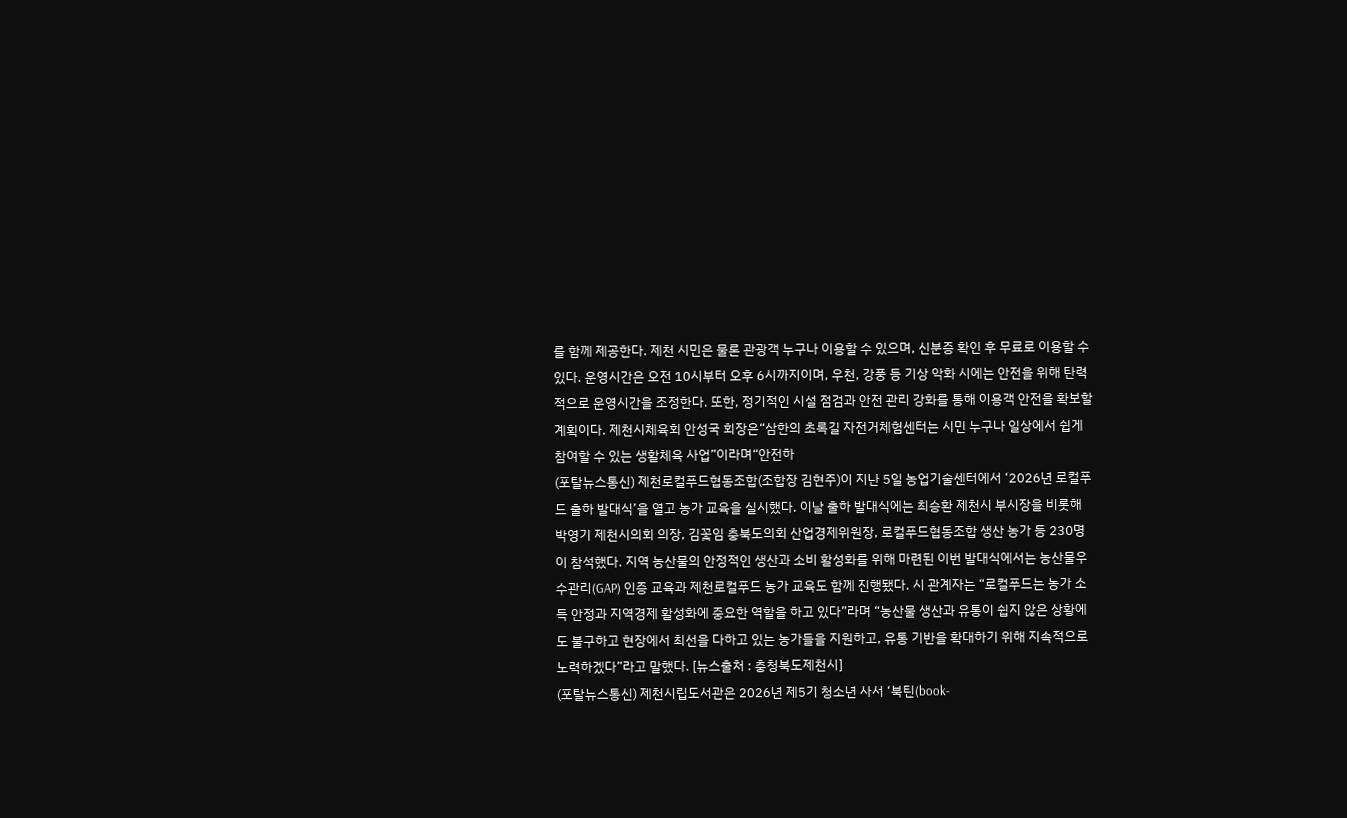를 함께 제공한다. 제천 시민은 물론 관광객 누구나 이용할 수 있으며, 신분증 확인 후 무료로 이용할 수 있다. 운영시간은 오전 10시부터 오후 6시까지이며, 우천, 강풍 등 기상 악화 시에는 안전을 위해 탄력적으로 운영시간을 조정한다. 또한, 정기적인 시설 점검과 안전 관리 강화를 통해 이용객 안전을 확보할 계획이다. 제천시체육회 안성국 회장은“삼한의 초록길 자전거체험센터는 시민 누구나 일상에서 쉽게 참여할 수 있는 생활체육 사업”이라며“안전하
(포탈뉴스통신) 제천로컬푸드협동조합(조합장 김현주)이 지난 5일 농업기술센터에서 ‘2026년 로컬푸드 출하 발대식’을 열고 농가 교육을 실시했다. 이날 출하 발대식에는 최승환 제천시 부시장을 비롯해 박영기 제천시의회 의장, 김꽃임 충북도의회 산업경제위원장, 로컬푸드협동조합 생산 농가 등 230명이 참석했다. 지역 농산물의 안정적인 생산과 소비 활성화를 위해 마련된 이번 발대식에서는 농산물우수관리(GAP) 인증 교육과 제천로컬푸드 농가 교육도 함께 진행됐다. 시 관계자는 “로컬푸드는 농가 소득 안정과 지역경제 활성화에 중요한 역할을 하고 있다”라며 “농산물 생산과 유통이 쉽지 않은 상황에도 불구하고 현장에서 최선을 다하고 있는 농가들을 지원하고, 유통 기반을 확대하기 위해 지속적으로 노력하겠다”라고 말했다. [뉴스출처 : 충청북도제천시]
(포탈뉴스통신) 제천시립도서관은 2026년 제5기 청소년 사서 ‘북틴(book-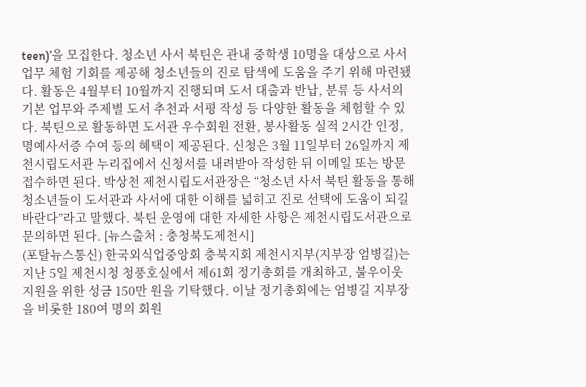teen)’을 모집한다. 청소년 사서 북틴은 관내 중학생 10명을 대상으로 사서 업무 체험 기회를 제공해 청소년들의 진로 탐색에 도움을 주기 위해 마련됐다. 활동은 4월부터 10월까지 진행되며 도서 대출과 반납, 분류 등 사서의 기본 업무와 주제별 도서 추천과 서평 작성 등 다양한 활동을 체험할 수 있다. 북틴으로 활동하면 도서관 우수회원 전환, 봉사활동 실적 2시간 인정, 명예사서증 수여 등의 혜택이 제공된다. 신청은 3월 11일부터 26일까지 제천시립도서관 누리집에서 신청서를 내려받아 작성한 뒤 이메일 또는 방문 접수하면 된다. 박상천 제천시립도서관장은 “청소년 사서 북틴 활동을 통해 청소년들이 도서관과 사서에 대한 이해를 넓히고 진로 선택에 도움이 되길 바란다”라고 말했다. 북틴 운영에 대한 자세한 사항은 제천시립도서관으로 문의하면 된다. [뉴스출처 : 충청북도제천시]
(포탈뉴스통신) 한국외식업중앙회 충북지회 제천시지부(지부장 엄병길)는 지난 5일 제천시청 청풍호실에서 제61회 정기총회를 개최하고, 불우이웃 지원을 위한 성금 150만 원을 기탁했다. 이날 정기총회에는 엄병길 지부장을 비롯한 180여 명의 회원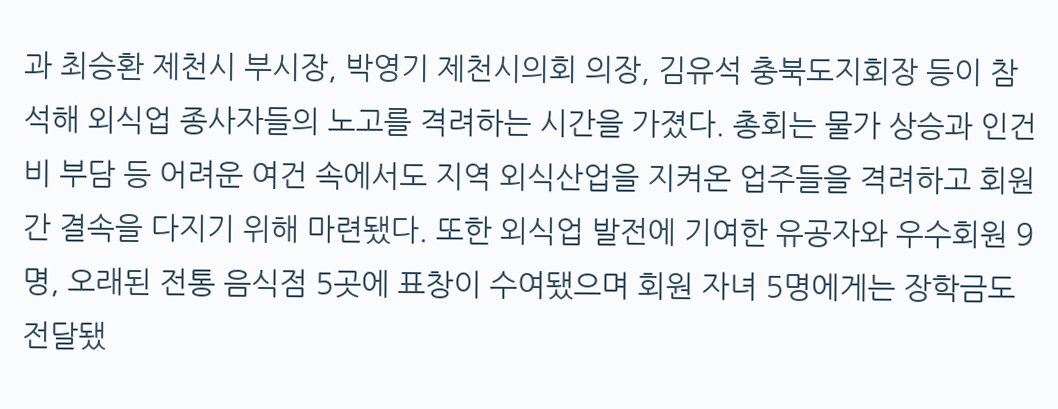과 최승환 제천시 부시장, 박영기 제천시의회 의장, 김유석 충북도지회장 등이 참석해 외식업 종사자들의 노고를 격려하는 시간을 가졌다. 총회는 물가 상승과 인건비 부담 등 어려운 여건 속에서도 지역 외식산업을 지켜온 업주들을 격려하고 회원 간 결속을 다지기 위해 마련됐다. 또한 외식업 발전에 기여한 유공자와 우수회원 9명, 오래된 전통 음식점 5곳에 표창이 수여됐으며 회원 자녀 5명에게는 장학금도 전달됐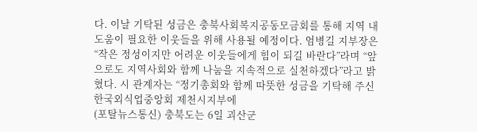다. 이날 기탁된 성금은 충북사회복지공동모금회를 통해 지역 내 도움이 필요한 이웃들을 위해 사용될 예정이다. 엄병길 지부장은 “작은 정성이지만 어려운 이웃들에게 힘이 되길 바란다”라며 “앞으로도 지역사회와 함께 나눔을 지속적으로 실천하겠다”라고 밝혔다. 시 관계자는 “정기총회와 함께 따뜻한 성금을 기탁해 주신 한국외식업중앙회 제천시지부에
(포탈뉴스통신) 충북도는 6일 괴산군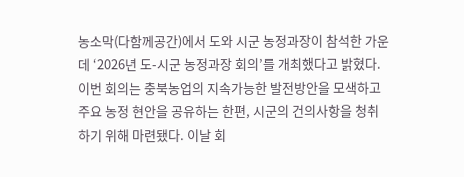농소막(다함께공간)에서 도와 시군 농정과장이 참석한 가운데 ‘2026년 도-시군 농정과장 회의’를 개최했다고 밝혔다. 이번 회의는 충북농업의 지속가능한 발전방안을 모색하고 주요 농정 현안을 공유하는 한편, 시군의 건의사항을 청취하기 위해 마련됐다. 이날 회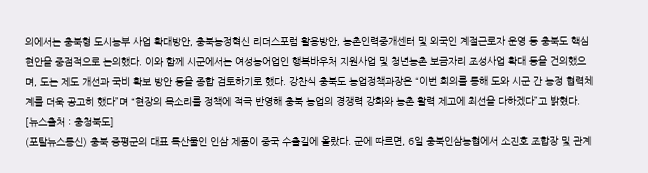의에서는 충북형 도시농부 사업 확대방안, 충북농정혁신 리더스포럼 활용방안, 농촌인력중개센터 및 외국인 계절근로자 운영 등 충북도 핵심 현안을 중점적으로 논의했다. 이와 함께 시군에서는 여성농어업인 행복바우처 지원사업 및 청년농촌 보금자리 조성사업 확대 등을 건의했으며, 도는 제도 개선과 국비 확보 방안 등을 종합 검토하기로 했다. 강찬식 충북도 농업정책과장은 “이번 회의를 통해 도와 시군 간 농정 협력체계를 더욱 공고히 했다”며 “현장의 목소리를 정책에 적극 반영해 충북 농업의 경쟁력 강화와 농촌 활력 제고에 최선을 다하겠다”고 밝혔다. [뉴스출처 : 충청북도]
(포탈뉴스통신) 충북 증평군의 대표 특산물인 인삼 제품이 중국 수출길에 올랐다. 군에 따르면, 6일 충북인삼농협에서 소진호 조합장 및 관계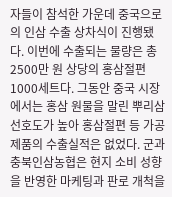자들이 참석한 가운데 중국으로의 인삼 수출 상차식이 진행됐다. 이번에 수출되는 물량은 총 2500만 원 상당의 홍삼절편 1000세트다. 그동안 중국 시장에서는 홍삼 원물을 말린 뿌리삼 선호도가 높아 홍삼절편 등 가공제품의 수출실적은 없었다. 군과 충북인삼농협은 현지 소비 성향을 반영한 마케팅과 판로 개척을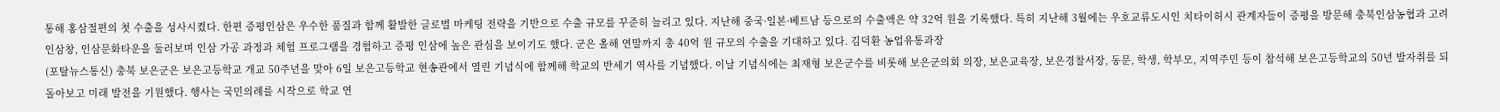통해 홍삼절편의 첫 수출을 성사시켰다. 한편 증평인삼은 우수한 품질과 함께 활발한 글로벌 마케팅 전략을 기반으로 수출 규모를 꾸준히 늘리고 있다. 지난해 중국·일본·베트남 등으로의 수출액은 약 32억 원을 기록했다. 특히 지난해 3월에는 우호교류도시인 치타이허시 관계자들이 증평을 방문해 충북인삼농협과 고려인삼창, 인삼문화타운을 둘러보며 인삼 가공 과정과 체험 프로그램을 경험하고 증평 인삼에 높은 관심을 보이기도 했다. 군은 올해 연말까지 총 40억 원 규모의 수출을 기대하고 있다. 김덕환 농업유통과장
(포탈뉴스통신) 충북 보은군은 보은고등학교 개교 50주년을 맞아 6일 보은고등학교 현송관에서 열린 기념식에 함께해 학교의 반세기 역사를 기념했다. 이날 기념식에는 최재형 보은군수를 비롯해 보은군의회 의장, 보은교육장, 보은경찰서장, 동문, 학생, 학부모, 지역주민 등이 참석해 보은고등학교의 50년 발자취를 되돌아보고 미래 발전을 기원했다. 행사는 국민의례를 시작으로 학교 연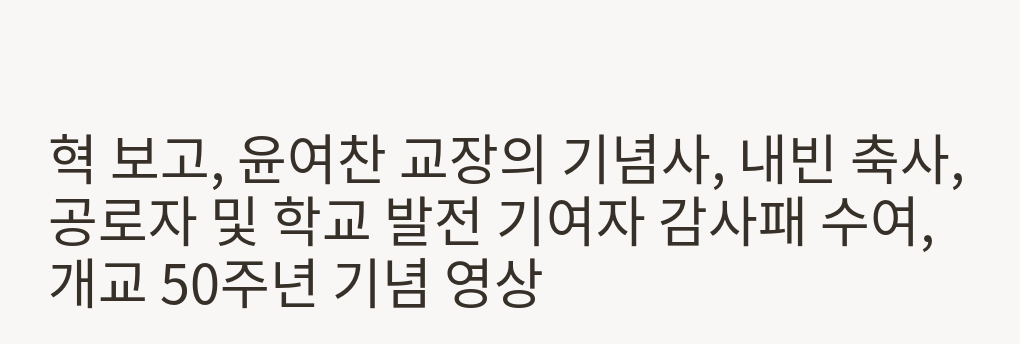혁 보고, 윤여찬 교장의 기념사, 내빈 축사, 공로자 및 학교 발전 기여자 감사패 수여, 개교 50주년 기념 영상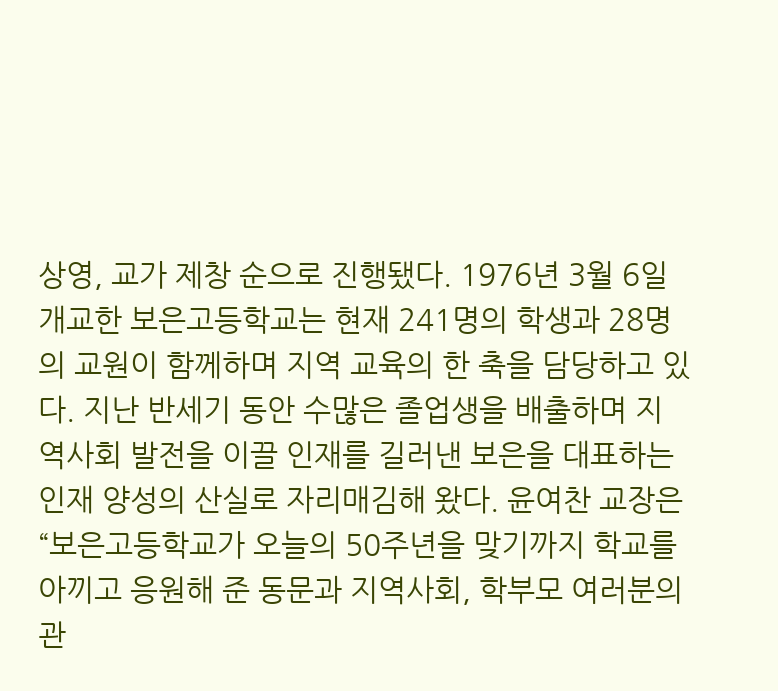상영, 교가 제창 순으로 진행됐다. 1976년 3월 6일 개교한 보은고등학교는 현재 241명의 학생과 28명의 교원이 함께하며 지역 교육의 한 축을 담당하고 있다. 지난 반세기 동안 수많은 졸업생을 배출하며 지역사회 발전을 이끌 인재를 길러낸 보은을 대표하는 인재 양성의 산실로 자리매김해 왔다. 윤여찬 교장은 “보은고등학교가 오늘의 50주년을 맞기까지 학교를 아끼고 응원해 준 동문과 지역사회, 학부모 여러분의 관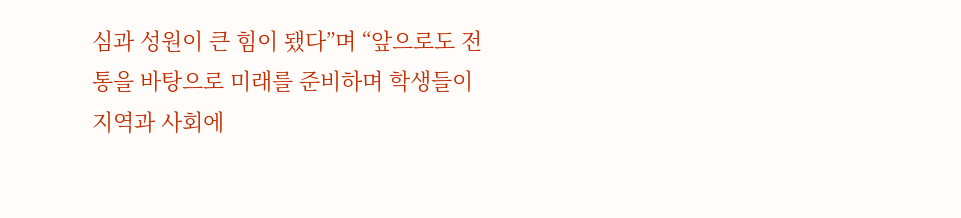심과 성원이 큰 힘이 됐다”며 “앞으로도 전통을 바탕으로 미래를 준비하며 학생들이 지역과 사회에